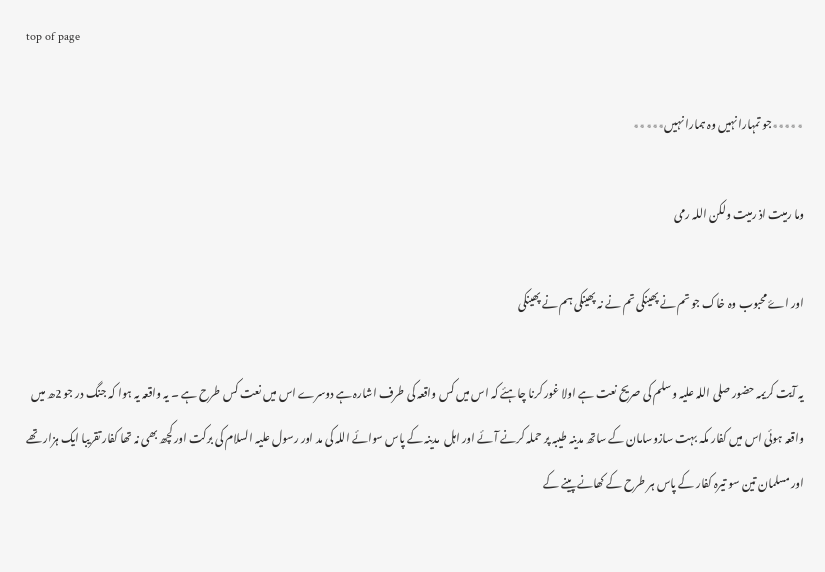top of page

٭٭٭٭٭جو تمہارا نہیں وہ ہمارا نہیں٭٭٭٭٭

وما رمیت اذ رمیت ولکن اللہ رمی

اور اۓ محبوب وہ خاک جو تم نے پھینکی تم نے نہ پھینکی ہم نے پھینکی

یہ آیت کریمہ حضور صلی اللہ علیہ وسلم کی صریح نعت ہے اولا غور کرنا چاہئے کہ اس میں کس واقعہ کی طرف اشارہ ہے دوسرے اس میں نعت کس طرح ہے ۔ یہ واقعہ یہ ہوا کہ جنگ در جو 2ھ میں واقعہ ہوئی اس میں کفار مکہ بہت سازوسامان کے ساتھ مدینہ طیبہ پر حملہ کرنے آئے اور اہل  مدینہ کے پاس سوائے اللہ کی مد اور رسول علیہ السلام کی برکت اور کچھ بھی نہ تھا کفار تقریبا ایک ہزار تھے اور مسلمان تین سو تیرہ کفار کے پاس ہر طرح کے کھانے پینے کے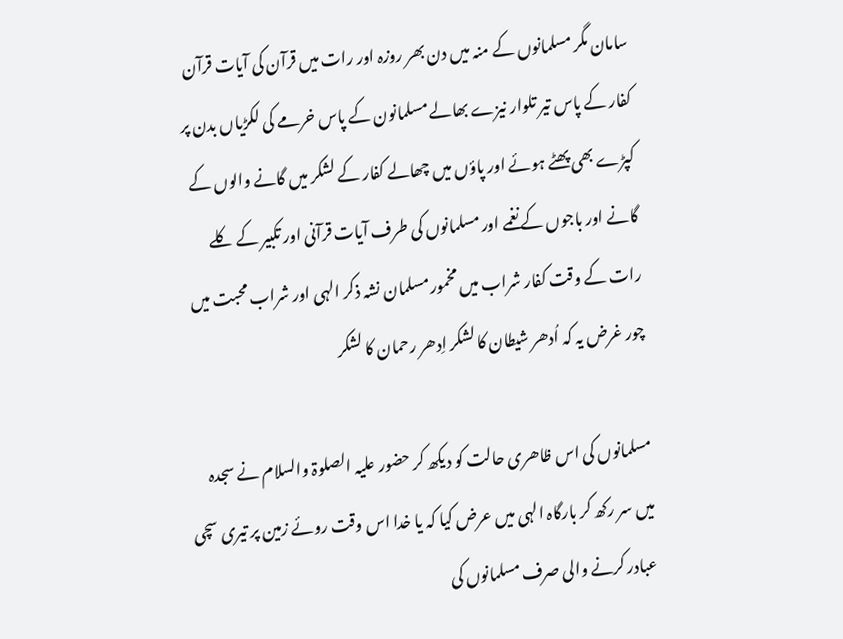سامان مگر مسلمانوں کے منہ میں دن بھر روزہ اور رات میں قرآن کی آیات قرآن کفار کے پاس تیر تلوار نیزے بھالے مسلمانون کے پاس خرمے کی لکڑیاں بدن پر کپڑے بھی پھٹے ہوئے اور پاؤں میں چھالے کفار کے لشکر میں گانے والوں کے گانے اور باجوں کے نغمے اور مسلمانوں کی طرف آیات قرآنی اور تکبیر کے کلے رات کے وقت کفار شراب میں مخمور مسلمان نشہ ذکر الہی اور شراب محبت میں چور غرض یہ کہ اُدھر شیطان کا لشکر اِدھر رحمان کا لشکر

مسلمانوں کی اس ظاھری حالت کو دیکھ کر حضور علیہ الصلوۃ والسلام نے سجدہ میں سر رکھ کر بارگاہ الہی میں عرض کیا کہ یا خدا اس وقت روئے زمین پر تیری سچی عبادر کرنے والی صرف مسلمانوں کی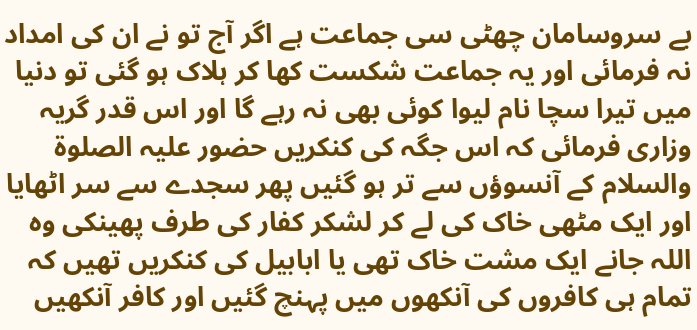بے سروسامان چھٹی سی جماعت ہے اگر آج تو نے ان کی امداد نہ فرمائی اور یہ جماعت شکست کھا کر ہلاک ہو گئی تو دنیا میں تیرا سچا نام لیوا کوئی بھی نہ رہے گا اور اس قدر گریہ وزاری فرمائی کہ اس جگہ کی کنکریں حضور علیہ الصلوۃ والسلام کے آنسوؤں سے تر ہو گئیں پھر سجدے سے سر اٹھایا اور ایک مٹھی خاک کی لے کر لشکر کفار کی طرف پھینکی وہ اللہ جانے ایک مشت خاک تھی یا ابابیل کی کنکریں تھیں کہ تمام ہی کافروں کی آنکھوں میں پہنچ گئیں اور کافر آنکھیں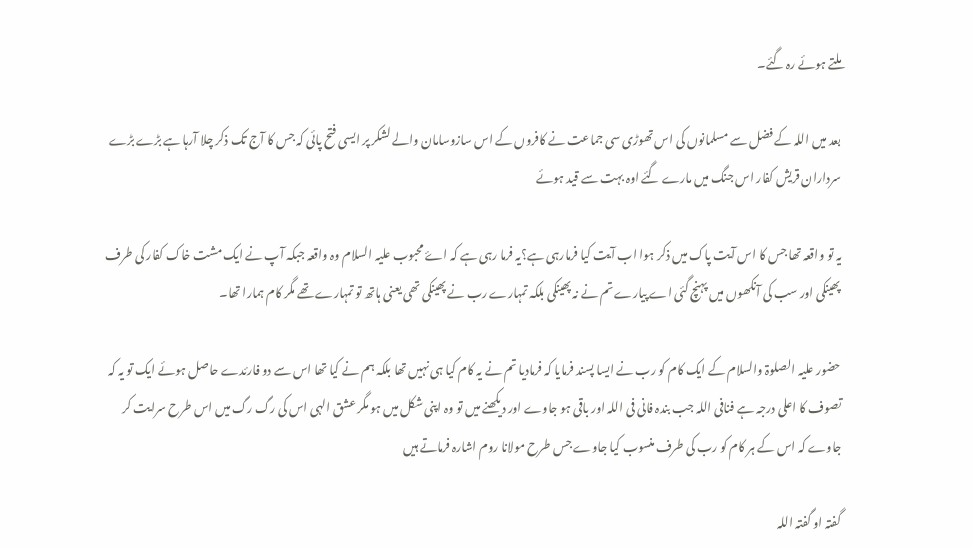ملتے ہوئے رہ گئے۔

بعد میں اللہ کے فضل سے مسلمانوں کی اس تھوڑی سی جماعت نے کافروں کے اس سازوسامان والے لشکر پر ایسی فتح پائی کہ جس کا آج تک ذکر چلا آرہا ہے بڑے بڑے سرداران قریش کفار اس جنگ میں مارے گئے اوہ بہت سے قید ہوئے

یہ تو واقعہ تھا جس کا اس آیت پاک میں ذکر ہوا اب آیت کیا فرمارہی ہے؟یہ فرما رہی ہے کہ اۓ محبوب علیہ السلام وہ واقعہ جبکہ آپ نے ایک مشت خاک کفار کی طرف پھینکی اور سب کی آنکھوں میں پہنچ گئی اے پیارے تم نے نہ پھینکی بلکہ تمہارے رب نے پھینکی تھی یعنی ہاتھ تو تمہارے تھے مگر کام ہمارا تھا۔

حضور علیہ الصلوۃ والسلام کے ایک کام کو رب نے ایسا پسند فرمایا کہ فرمادیا تم نے یہ کام کیا ہی نہیں تھا بلکہ ہم نے کیا تھا اس سے دو فارئدے حاصل ہوئے ایک تو یہ کہ تصوف کا اعلی درجہ ہے فنافی اللہ جب بندہ فانی فی اللہ اور باقی ہو جاوے اور دیکھنے میں تو وہ اپنی شکل میں ہو مگر عشق الہی اس کی رگ رگ میں اس طرح سرایت کر جاوے کہ اس کے ہر کام کو رب کی طرف منسوب کیا جاوے جس طرح مولانا روم اشارہ فرماتے ہیں

گفتہ او گفتہ اللہ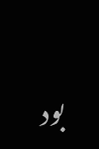بود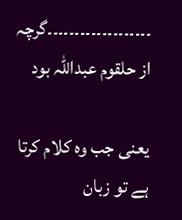۔۔۔۔۔۔۔۔۔۔۔۔۔۔۔۔۔۔۔گرچہ از حلقوم عبداللہ بود

یعنی جب وہ کلام کرتا ہے تو زبان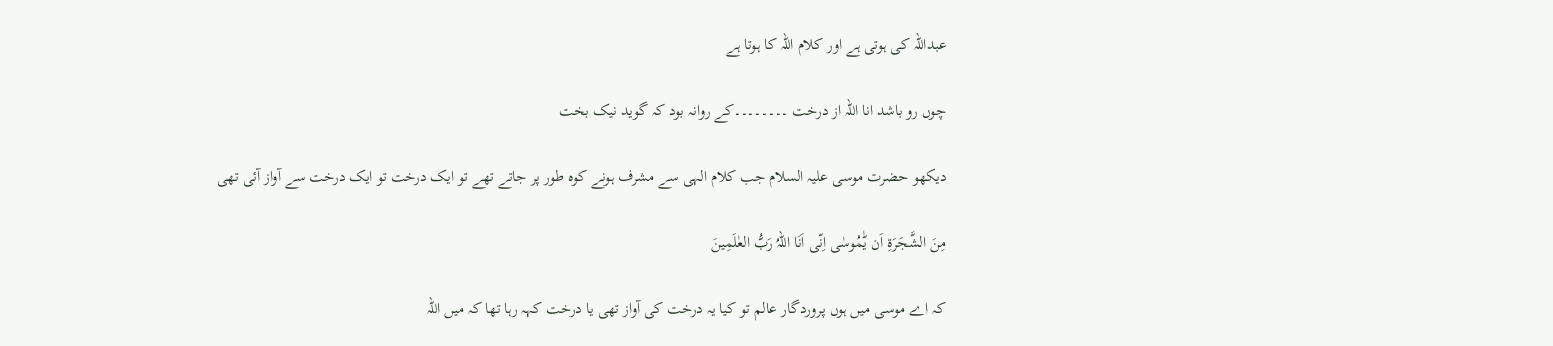عبداللہ کی ہوتی ہے اور کلام اللہ کا ہوتا ہے

چوں رو باشد انا اللہ از درخت ۔۔۔۔۔۔۔۔کے روانہ بود کہ گوید نیک بخت

دیکھو حضرت موسی علیہ السلام جب کلام الہی سے مشرف ہونے کوہ طور پر جاتے تھے تو ایک درخت تو ایک درخت سے آواز آئی تھی

مِنَ الشَّجَرَۃِ اَن یّٰمُوسٰی اِنّی اَنَا اللہُ رَبُّ العٰلَمِینَ

کہ اے موسی میں ہوں پروردگار عالم تو کیا یہ درخت کی آواز تھی یا درخت کہہ رہا تھا کہ میں اللہ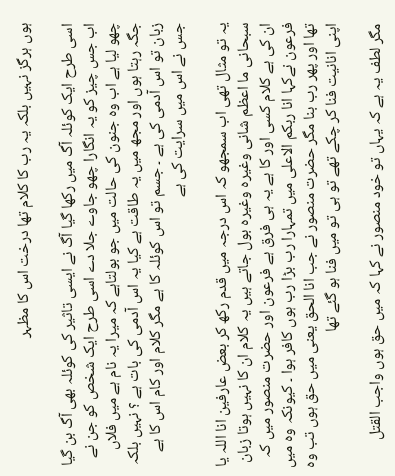ہوں ہرگز نہیں بلکہ یہ رب کا کلام تھا درخت اس کا مظہر

اسی طرح ایک کوئلہ آگ میں رکھا گیا آگ نے ایسی تاثیر کی کوئلہ بھی آگ بن گیا اب جس چیز کو یہ انگارا چھو جاوے جلا دے اسی طرح ایک شخص کو جن نے چھو لیا ہے اب وہ جنون کی حالت میں جو بولتاہے کہ میرا یہ نام ہے میں فلاں جگہ رہتا ہوں اور مجھ میں یہ طاقت ہے کیا یہ اس آدمی کی بات ہے ؟ نہیں بلکہ زبان تو اس آدمی کی ہے ۔ جسم تو اس کوئلہ کا ہے مگر کلام اور کام اس کا ہے جس نے اس میں سرایت کی ہے

یہ تو مثال تھی اب سمجھو کہ اس درجہ میں قدم رکھ کر بعض عارفین انا اللہ یا سبحانی ما اعظم شانی وغیرہ وغیرہ بول جاتے ہیں یہ کلام ان کا نہیں ہوتا زبان ان کی ہے کلام کسی اور کا ہے یہ ہی فرق ہے فرعون اور حضرت منصور میں کہ فرعون نےکہا انا ربکم الاعلی میں تمہارا رب بڑا رب ہوں کافر ہوا ۔ کیونکہ وہ میں تھا اور پھر رب بنا مگر حضرت منصور نے جب انا الحق یعنی میں حق ہوں تب وہ اپنی انانیت فنا کر چکے تھے تو ہی تو میں فنا ہو گئے تھا

مگر لطف یہ ہے کہ یہاں تو خود منصور نے کہا کہ میں حق ہوں واجب القتل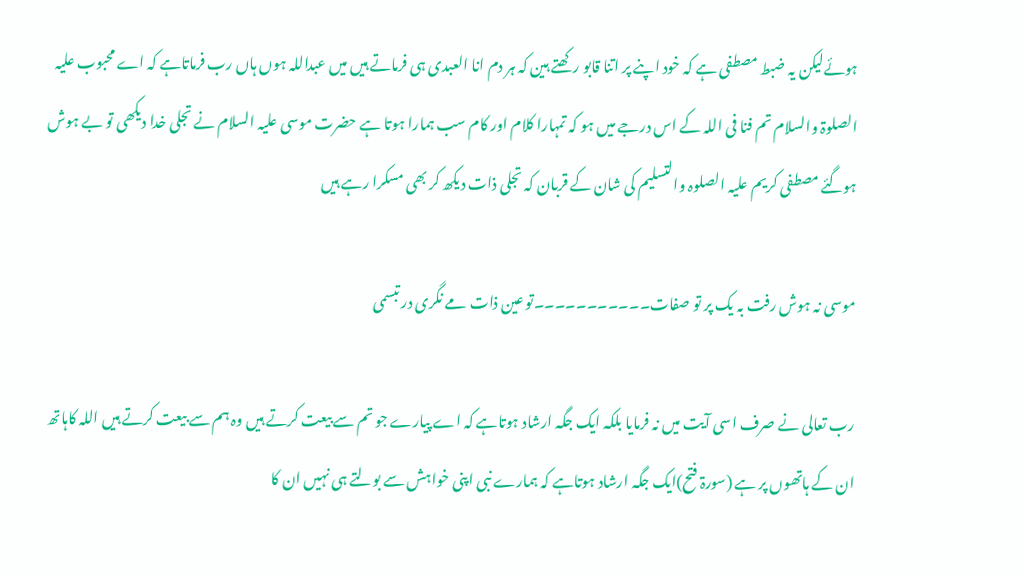ہوئےلیکن یہ ضبط مصطفی ہے کہ خود اپنے پر اتنا قابو رکھتے ہین کہ ہر دم انا العبدی ہی فرماتے ہیں میں عبداللہ ہوں ہاں رب فرماتاہے کہ اے محبوب علیہ الصلوۃ والسلام تم فنا فی اللہ کے اس درجے میں ہو کہ تمہارا کلام اور کام سب ہمارا ہوتا ہے حضرت موسی علیہ السلام نے تجلی خدا دیکھی تو بے ہوش ہوگئے مصطفی کریم علیہ الصلوہ والتسلیم کی شان کے قربان کہ تجلی ذات دیکھ کر بھی مسکرا رہے ہیں

موسی نہ ہوش رفت بہ یک پر تو صفات۔۔۔۔۔۔۔۔۔۔۔تو عین ذات مے نگری در تبسمی

رب تعالی نے صرف اسی آیت میں نہ فرمایا بلکہ ایک جگہ ارشاد ہوتاہے کہ اے پیارے جو تم سے بیعت کرتے ہیں وہ ہم سے بیعت کرتے ہیں اللہ کاہاتھ ان کے ہاتھوں پر ہے (سورۃ فتح)ایک جگہ ارشاد ہوتاہے کہ ہمارے نبی اپنی خواہش سے بولتے ہی نہیں ان کا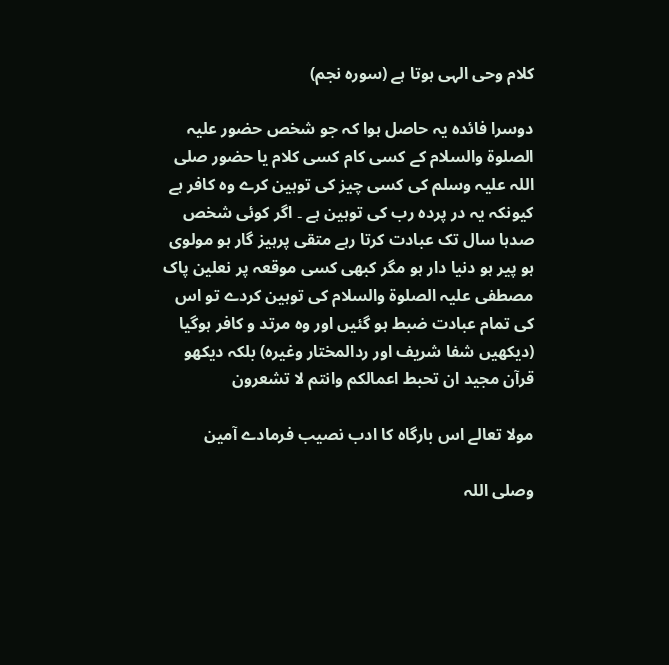کلام وحی الہی ہوتا ہے (سورہ نجم)

دوسرا فائدہ یہ حاصل ہوا کہ جو شخص حضور علیہ الصلوۃ والسلام کے کسی کام کسی کلام یا حضور صلی اللہ علیہ وسلم کی کسی چیز کی توہین کرے وہ کافر ہے کیونکہ یہ در پردہ رب کی توہین ہے ۔ اگر کوئی شخص صدہا سال تک عبادت کرتا رہے متقی پرہیز گار ہو مولوی ہو پیر ہو دنیا دار ہو مگر کبھی کسی موقعہ پر نعلین پاک مصطفی علیہ الصلوۃ والسلام کی توہین کردے تو اس کی تمام عبادت ضبط ہو گئیں اور وہ مرتد و کافر ہوگیا (دیکھیں شفا شریف اور ردالمختار وغیرہ) بلکہ دیکھو قرآن مجید ان تحبط اعمالکم وانتم لا تشعرون

مولا تعالے اس بارگاہ کا ادب نصیب فرمادے آمین

وصلی اللہ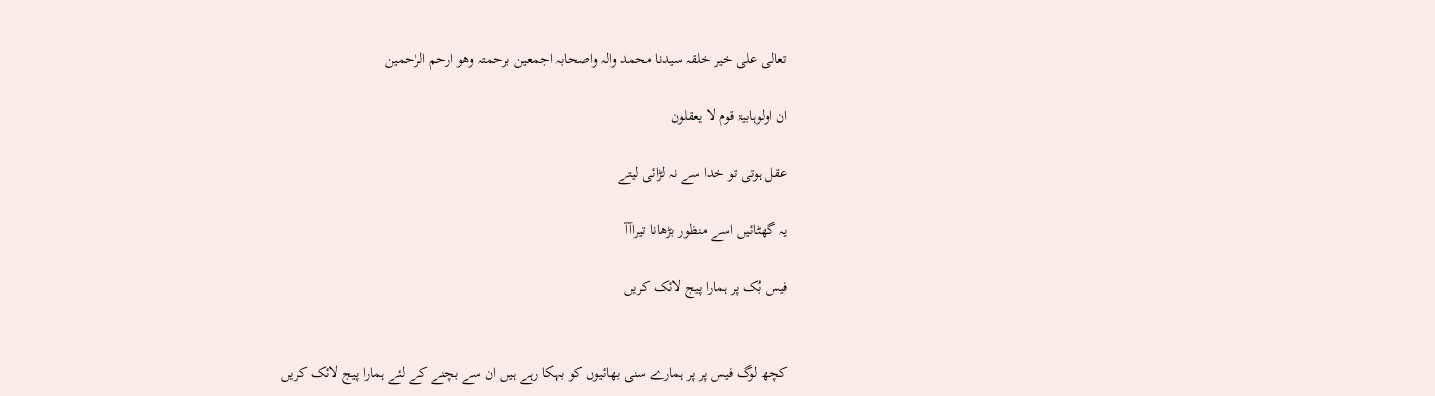تعالی علی خیر خلقہ سیدنا محمد والہ واصحابہ اجمعین برحمتہ وھو ارحم الرٰحمین

ان اولوہابیۃ قوم لا یعقلون

عقل ہوتی تو خدا سے نہ لڑائی لیتے

یہ گھٹائیں اسے منظور بڑھانا تیراآآ

فیس بُک پر ہمارا پیج لائک کریں


کچھ لوگ فیس پر پر ہمارے سنی بھائیوں کو بہکا رہے ہیں ان سے بچنے کے لئے ہمارا پیج لائک کریں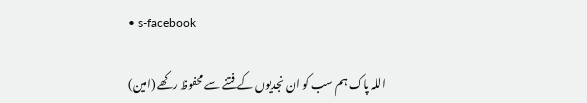• s-facebook

اللہ پاک ہم سب کو ان نجدیوں کے فتنے سے محفوظ رکھے (امین)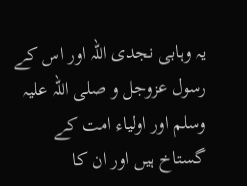یہ وہابی نجدی اللہ اور اس کے رسول عزوجل و صلی اللہ علیہ وسلم اور اولیاء امت کے گستاخ ہیں اور ان کا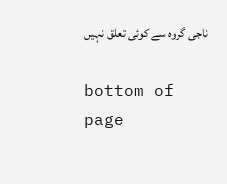ناجی گروہ سے کوئی تعلق نہیں

bottom of page